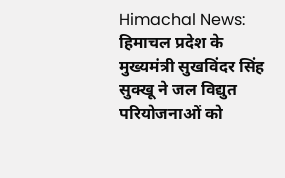Himachal News: हिमाचल प्रदेश के मुख्यमंत्री सुखविंदर सिंह सुक्खू ने जल विद्युत परियोजनाओं को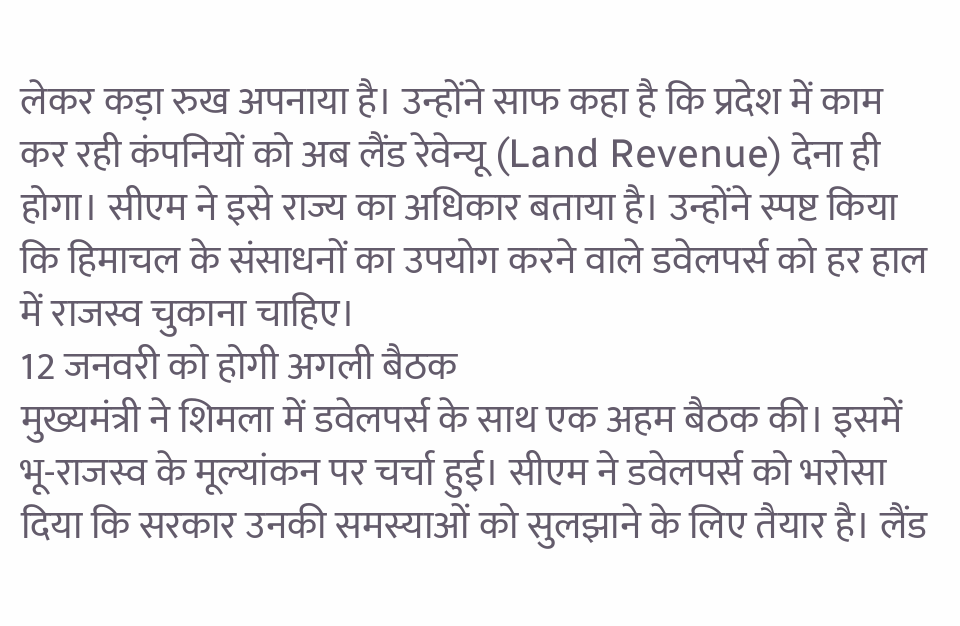लेकर कड़ा रुख अपनाया है। उन्होंने साफ कहा है कि प्रदेश में काम कर रही कंपनियों को अब लैंड रेवेन्यू (Land Revenue) देना ही होगा। सीएम ने इसे राज्य का अधिकार बताया है। उन्होंने स्पष्ट किया कि हिमाचल के संसाधनों का उपयोग करने वाले डवेलपर्स को हर हाल में राजस्व चुकाना चाहिए।
12 जनवरी को होगी अगली बैठक
मुख्यमंत्री ने शिमला में डवेलपर्स के साथ एक अहम बैठक की। इसमें भू-राजस्व के मूल्यांकन पर चर्चा हुई। सीएम ने डवेलपर्स को भरोसा दिया कि सरकार उनकी समस्याओं को सुलझाने के लिए तैयार है। लैंड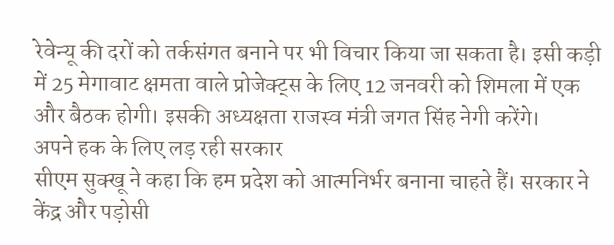रेवेन्यू की दरों को तर्कसंगत बनाने पर भी विचार किया जा सकता है। इसी कड़ी में 25 मेगावाट क्षमता वाले प्रोजेक्ट्स के लिए 12 जनवरी को शिमला में एक और बैठक होगी। इसकी अध्यक्षता राजस्व मंत्री जगत सिंह नेगी करेंगे।
अपने हक के लिए लड़ रही सरकार
सीएम सुक्खू ने कहा कि हम प्रदेश को आत्मनिर्भर बनाना चाहते हैं। सरकार ने केंद्र और पड़ोसी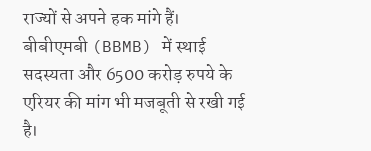राज्यों से अपने हक मांगे हैं। बीबीएमबी (BBMB) में स्थाई सदस्यता और 6500 करोड़ रुपये के एरियर की मांग भी मजबूती से रखी गई है।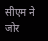सीएम ने जोर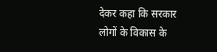देकर कहा कि सरकार लोगों के विकास के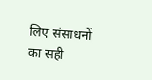लिए संसाधनों का सही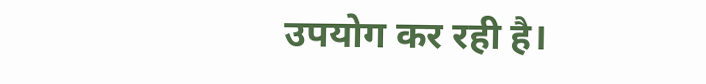उपयोग कर रही है।